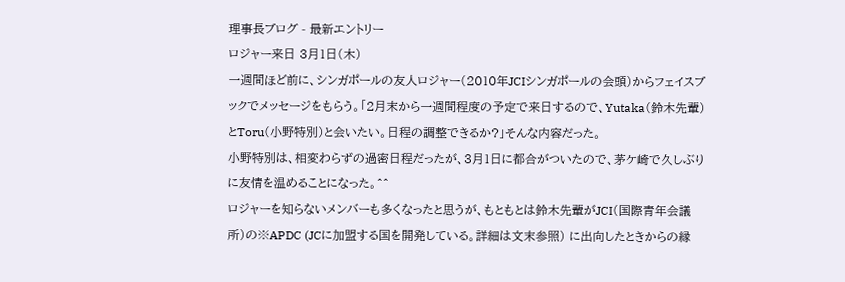理事長ブログ - 最新エントリー
ロジャー来日 3月1日(木)
一週間ほど前に、シンガポールの友人ロジャー(2010年JCIシンガポールの会頭)からフェイスブックでメッセージをもらう。「2月末から一週間程度の予定で来日するので、Yutaka(鈴木先輩)とToru(小野特別)と会いたい。日程の調整できるか?」そんな内容だった。
小野特別は、相変わらずの過密日程だったが、3月1日に都合がついたので、茅ケ崎で久しぶりに友情を温めることになった。^^
ロジャーを知らないメンバーも多くなったと思うが、もともとは鈴木先輩がJCI(国際青年会議所)の※APDC (JCに加盟する国を開発している。詳細は文末参照) に出向したときからの縁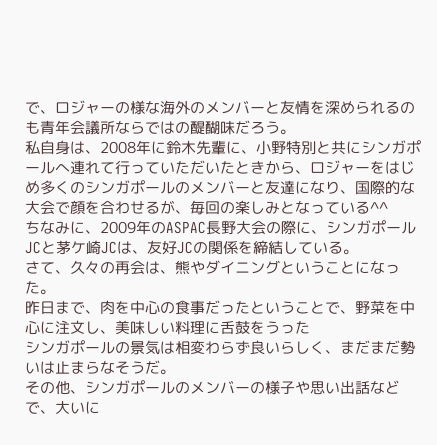で、ロジャーの様な海外のメンバーと友情を深められるのも青年会議所ならではの醍醐味だろう。
私自身は、2008年に鈴木先輩に、小野特別と共にシンガポールへ連れて行っていただいたときから、ロジャーをはじめ多くのシンガポールのメンバーと友達になり、国際的な大会で顔を合わせるが、毎回の楽しみとなっている^^
ちなみに、2009年のASPAC長野大会の際に、シンガポールJCと茅ケ崎JCは、友好JCの関係を締結している。
さて、久々の再会は、熊やダイニングということになった。
昨日まで、肉を中心の食事だったということで、野菜を中心に注文し、美味しい料理に舌鼓をうった
シンガポールの景気は相変わらず良いらしく、まだまだ勢いは止まらなそうだ。
その他、シンガポールのメンバーの様子や思い出話などで、大いに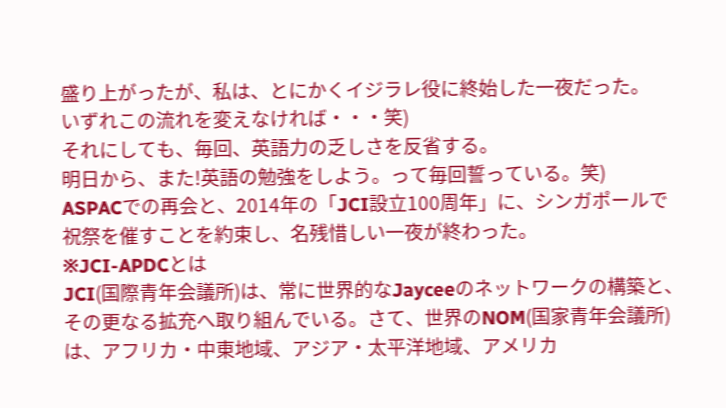盛り上がったが、私は、とにかくイジラレ役に終始した一夜だった。
いずれこの流れを変えなければ・・・笑)
それにしても、毎回、英語力の乏しさを反省する。
明日から、また!英語の勉強をしよう。って毎回誓っている。笑)
ASPACでの再会と、2014年の「JCI設立100周年」に、シンガポールで祝祭を催すことを約束し、名残惜しい一夜が終わった。
※JCI-APDCとは
JCI(国際青年会議所)は、常に世界的なJayceeのネットワークの構築と、その更なる拡充へ取り組んでいる。さて、世界のNOM(国家青年会議所)は、アフリカ・中東地域、アジア・太平洋地域、アメリカ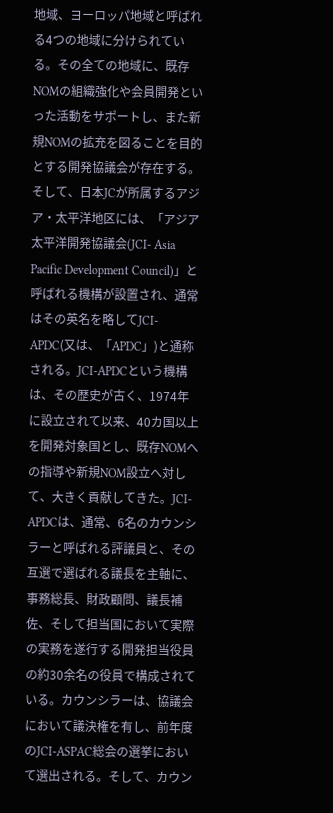地域、ヨーロッパ地域と呼ばれる4つの地域に分けられている。その全ての地域に、既存NOMの組織強化や会員開発といった活動をサポートし、また新規NOMの拡充を図ることを目的とする開発協議会が存在する。そして、日本JCが所属するアジア・太平洋地区には、「アジア太平洋開発協議会(JCI- Asia Pacific Development Council)」と呼ばれる機構が設置され、通常はその英名を略してJCI-APDC(又は、「APDC」)と通称される。JCI-APDCという機構は、その歴史が古く、1974年に設立されて以来、40カ国以上を開発対象国とし、既存NOMへの指導や新規NOM設立へ対して、大きく貢献してきた。JCI-APDCは、通常、6名のカウンシラーと呼ばれる評議員と、その互選で選ばれる議長を主軸に、事務総長、財政顧問、議長補佐、そして担当国において実際の実務を遂行する開発担当役員の約30余名の役員で構成されている。カウンシラーは、協議会において議決権を有し、前年度のJCI-ASPAC総会の選挙において選出される。そして、カウン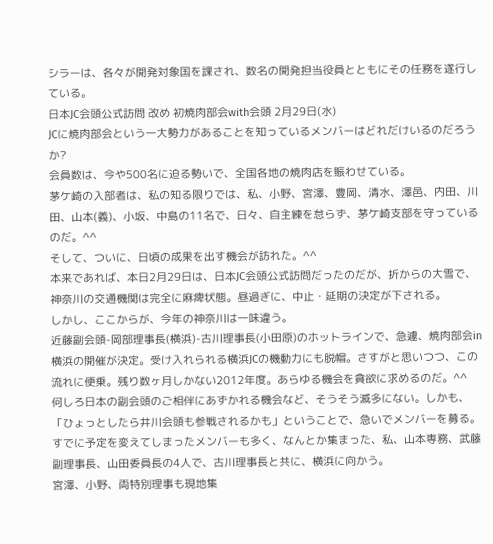シラーは、各々が開発対象国を課され、数名の開発担当役員とともにその任務を遂行している。
日本JC会頭公式訪問 改め 初焼肉部会with会頭 2月29日(水)
JCに焼肉部会という一大勢力があることを知っているメンバーはどれだけいるのだろうか?
会員数は、今や500名に迫る勢いで、全国各地の焼肉店を賑わせている。
茅ケ崎の入部者は、私の知る限りでは、私、小野、宮澤、豊岡、清水、澤邑、内田、川田、山本(義)、小坂、中島の11名で、日々、自主練を怠らず、茅ケ崎支部を守っているのだ。^^
そして、ついに、日頃の成果を出す機会が訪れた。^^
本来であれば、本日2月29日は、日本JC会頭公式訪問だったのだが、折からの大雪で、神奈川の交通機関は完全に麻痺状態。昼過ぎに、中止・延期の決定が下される。
しかし、ここからが、今年の神奈川は一味違う。
近藤副会頭-岡部理事長(横浜)-古川理事長(小田原)のホットラインで、急遽、焼肉部会in横浜の開催が決定。受け入れられる横浜JCの機動力にも脱帽。さすがと思いつつ、この流れに便乗。残り数ヶ月しかない2012年度。あらゆる機会を貪欲に求めるのだ。^^
何しろ日本の副会頭のご相伴にあずかれる機会など、そうそう滅多にない。しかも、「ひょっとしたら井川会頭も参戦されるかも」ということで、急いでメンバーを募る。
すでに予定を変えてしまったメンバーも多く、なんとか集まった、私、山本専務、武藤副理事長、山田委員長の4人で、古川理事長と共に、横浜に向かう。
宮澤、小野、両特別理事も現地集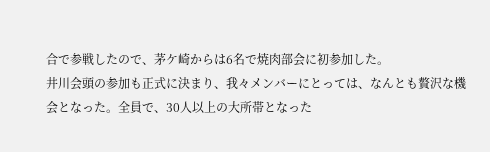合で参戦したので、茅ケ崎からは6名で焼肉部会に初参加した。
井川会頭の参加も正式に決まり、我々メンバーにとっては、なんとも贅沢な機会となった。全員で、30人以上の大所帯となった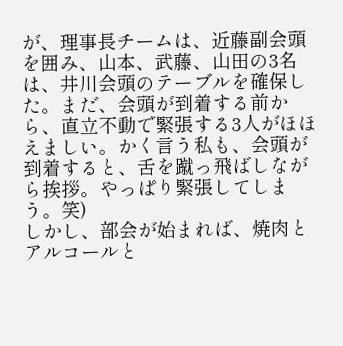が、理事長チームは、近藤副会頭を囲み、山本、武藤、山田の3名は、井川会頭のテーブルを確保した。まだ、会頭が到着する前から、直立不動で緊張する3人がほほえましい。かく言う私も、会頭が到着すると、舌を蹴っ飛ばしながら挨拶。やっぱり緊張してしまう。笑)
しかし、部会が始まれば、焼肉とアルコールと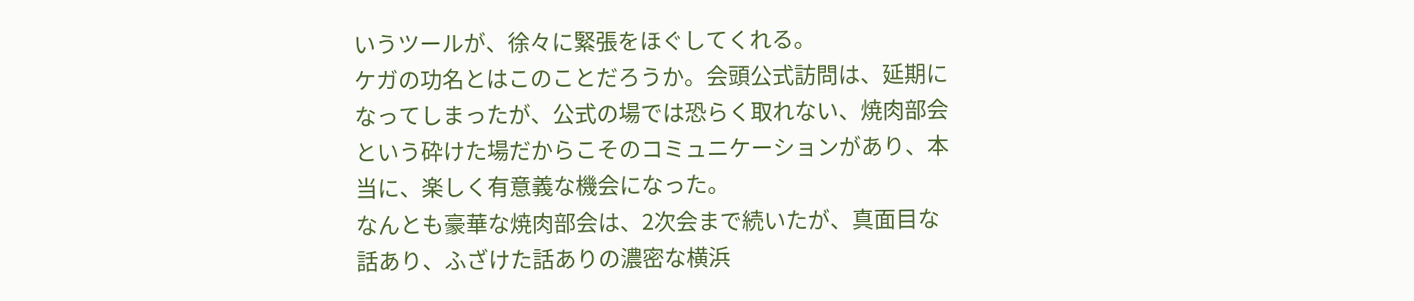いうツールが、徐々に緊張をほぐしてくれる。
ケガの功名とはこのことだろうか。会頭公式訪問は、延期になってしまったが、公式の場では恐らく取れない、焼肉部会という砕けた場だからこそのコミュニケーションがあり、本当に、楽しく有意義な機会になった。
なんとも豪華な焼肉部会は、2次会まで続いたが、真面目な話あり、ふざけた話ありの濃密な横浜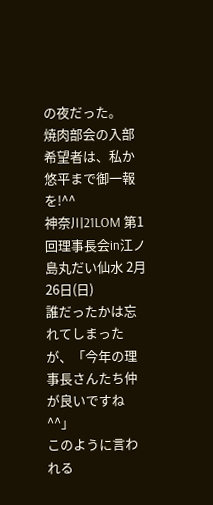の夜だった。
焼肉部会の入部希望者は、私か悠平まで御一報を!^^
神奈川21LOM 第1回理事長会in江ノ島丸だい仙水 2月26日(日)
誰だったかは忘れてしまったが、「今年の理事長さんたち仲が良いですね^^」
このように言われる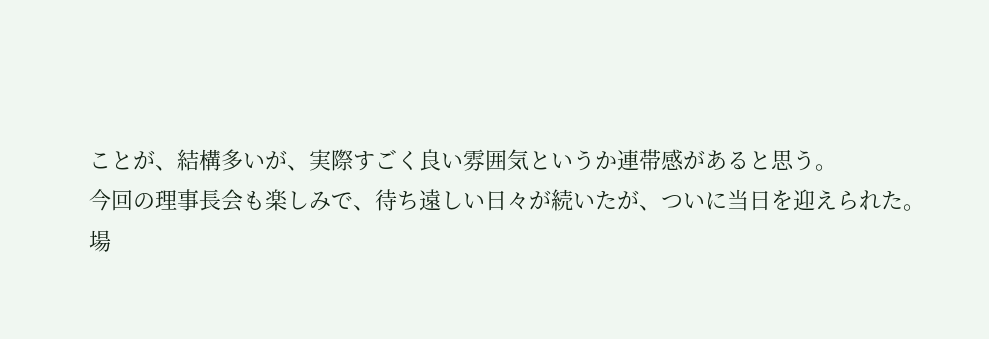ことが、結構多いが、実際すごく良い雰囲気というか連帯感があると思う。
今回の理事長会も楽しみで、待ち遠しい日々が続いたが、ついに当日を迎えられた。
場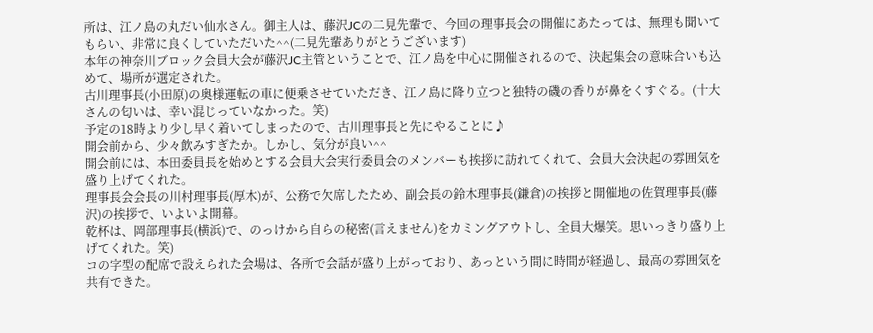所は、江ノ島の丸だい仙水さん。御主人は、藤沢JCの二見先輩で、今回の理事長会の開催にあたっては、無理も聞いてもらい、非常に良くしていただいた^^(二見先輩ありがとうございます)
本年の神奈川ブロック会員大会が藤沢JC主管ということで、江ノ島を中心に開催されるので、決起集会の意味合いも込めて、場所が選定された。
古川理事長(小田原)の奥様運転の車に便乗させていただき、江ノ島に降り立つと独特の磯の香りが鼻をくすぐる。(十大さんの匂いは、幸い混じっていなかった。笑)
予定の18時より少し早く着いてしまったので、古川理事長と先にやることに♪
開会前から、少々飲みすぎたか。しかし、気分が良い^^
開会前には、本田委員長を始めとする会員大会実行委員会のメンバーも挨拶に訪れてくれて、会員大会決起の雰囲気を盛り上げてくれた。
理事長会会長の川村理事長(厚木)が、公務で欠席したため、副会長の鈴木理事長(鎌倉)の挨拶と開催地の佐賀理事長(藤沢)の挨拶で、いよいよ開幕。
乾杯は、岡部理事長(横浜)で、のっけから自らの秘密(言えません)をカミングアウトし、全員大爆笑。思いっきり盛り上げてくれた。笑)
コの字型の配席で設えられた会場は、各所で会話が盛り上がっており、あっという間に時間が経過し、最高の雰囲気を共有できた。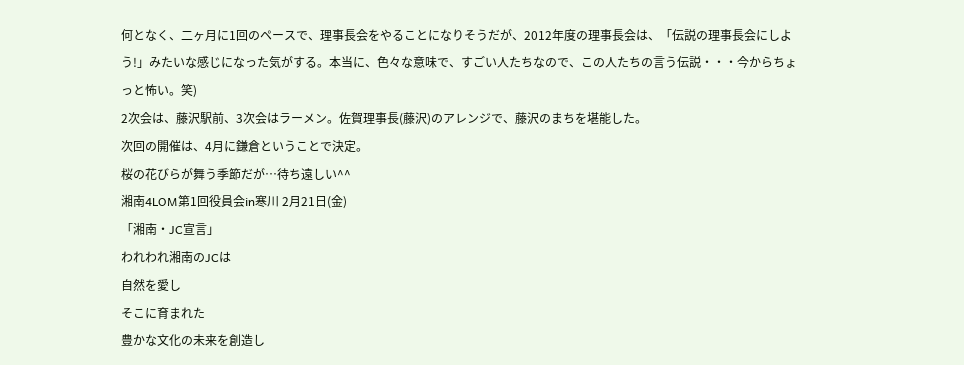何となく、二ヶ月に1回のペースで、理事長会をやることになりそうだが、2012年度の理事長会は、「伝説の理事長会にしよう!」みたいな感じになった気がする。本当に、色々な意味で、すごい人たちなので、この人たちの言う伝説・・・今からちょっと怖い。笑)
2次会は、藤沢駅前、3次会はラーメン。佐賀理事長(藤沢)のアレンジで、藤沢のまちを堪能した。
次回の開催は、4月に鎌倉ということで決定。
桜の花びらが舞う季節だが…待ち遠しい^^
湘南4LOM第1回役員会in寒川 2月21日(金)
「湘南・JC宣言」
われわれ湘南のJCは
自然を愛し
そこに育まれた
豊かな文化の未来を創造し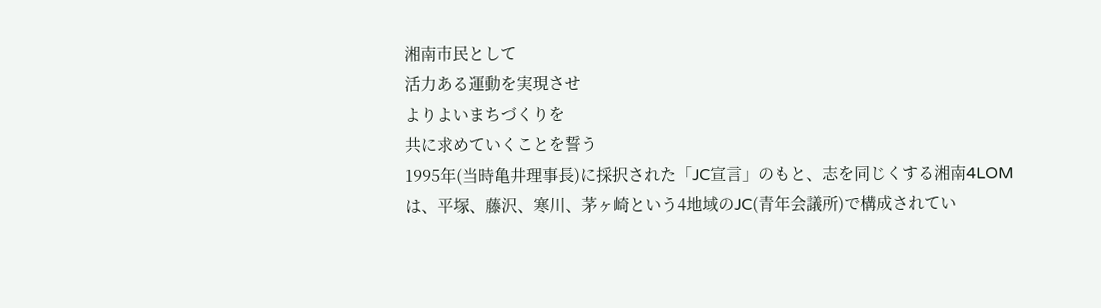湘南市民として
活力ある運動を実現させ
よりよいまちづくりを
共に求めていくことを誓う
1995年(当時亀井理事長)に採択された「JC宣言」のもと、志を同じくする湘南4LOMは、平塚、藤沢、寒川、茅ヶ崎という4地域のJC(青年会議所)で構成されてい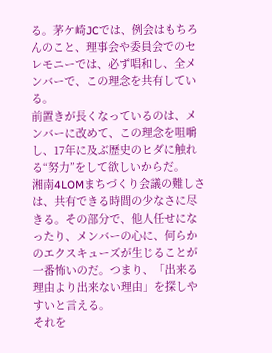る。茅ケ崎JCでは、例会はもちろんのこと、理事会や委員会でのセレモニーでは、必ず唱和し、全メンバーで、この理念を共有している。
前置きが長くなっているのは、メンバーに改めて、この理念を咀嚼し、17年に及ぶ歴史のヒダに触れる“努力”をして欲しいからだ。
湘南4LOMまちづくり会議の難しさは、共有できる時間の少なさに尽きる。その部分で、他人任せになったり、メンバーの心に、何らかのエクスキューズが生じることが一番怖いのだ。つまり、「出来る理由より出来ない理由」を探しやすいと言える。
それを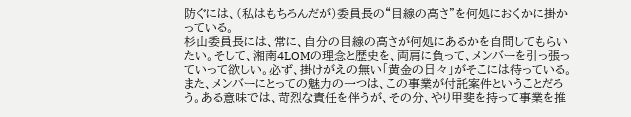防ぐには、(私はもちろんだが)委員長の“目線の高さ”を何処におくかに掛かっている。
杉山委員長には、常に、自分の目線の高さが何処にあるかを自問してもらいたい。そして、湘南4LOMの理念と歴史を、両肩に負って、メンバーを引っ張っていって欲しい。必ず、掛けがえの無い「黄金の日々」がそこには待っている。
また、メンバーにとっての魅力の一つは、この事業が付託案件ということだろう。ある意味では、苛烈な責任を伴うが、その分、やり甲斐を持って事業を推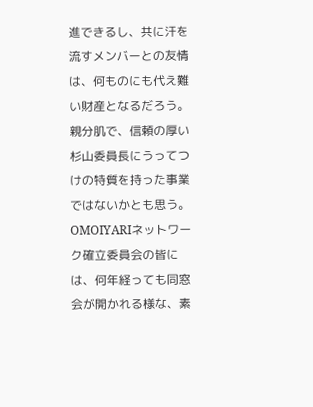進できるし、共に汗を流すメンバーとの友情は、何ものにも代え難い財産となるだろう。親分肌で、信頼の厚い杉山委員長にうってつけの特質を持った事業ではないかとも思う。OMOIYARIネットワーク確立委員会の皆には、何年経っても同窓会が開かれる様な、素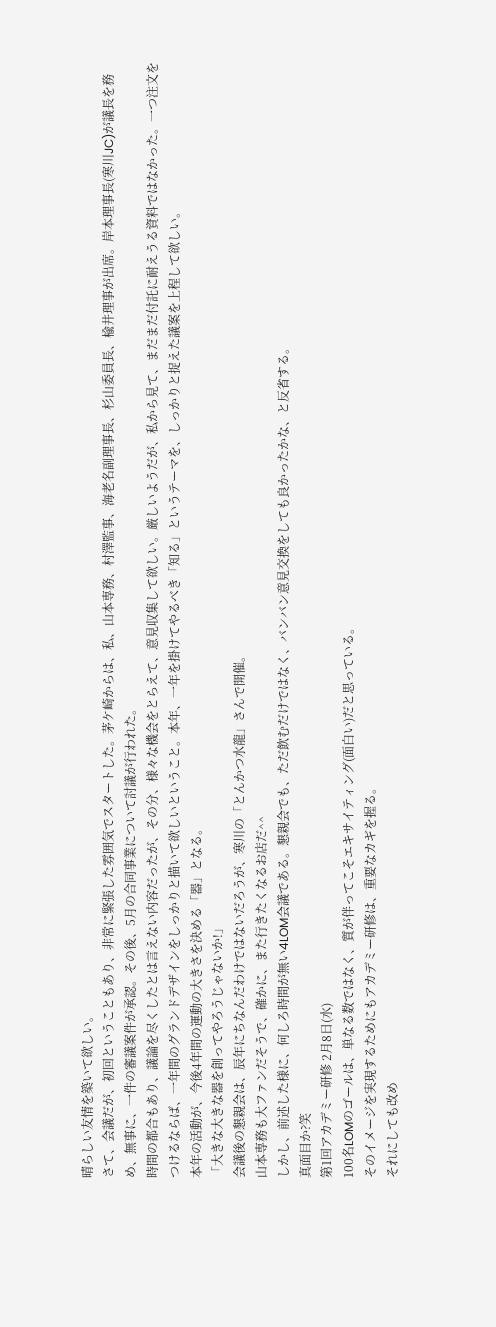晴らしい友情を築いて欲しい。
さて、会議だが、初回ということもあり、非常に緊張した雰囲気でスタートした。茅ケ崎からは、私、山本専務、村澤監事、海老名副理事長、杉山委員長、楡井理事が出席。岸本理事長(寒川JC)が議長を務め、無事に、一件の審議案件が承認。その後、5月の合同事業について討議が行われた。
時間の都合もあり、議論を尽くしたとは言えない内容だったが、その分、様々な機会をとらえて、意見収集して欲しい。厳しいようだが、私から見て、まだまだ付託に耐えうる資料ではなかった。一つ注文をつけるならば、一年間のグランドデザインをしっかりと描いて欲しいということ。本年、一年を掛けてやるべき「知る」というテーマを、しっかりと捉えた議案を上程して欲しい。
本年の活動が、今後4年間の運動の大きさを決める「器」となる。
「大きな大きな器を創ってやろうじゃないか!」
会議後の懇親会は、辰年にちなんだわけではないだろうが、寒川の「とんかつ水龍」さんで開催。
山本専務も大ファンだそうで、確かに、また行きたくなるお店だ^^
しかし、前述した様に、何しろ時間が無い4LOM会議である。懇親会でも、ただ飲むだけではなく、バンバン意見交換をしても良かったかな、と反省する。
真面目か?笑
第1回アカデミー研修 2月8日(水)
100名LOMのゴールは、単なる数ではなく、質が伴ってこそエキサイティング(面白い)だと思っている。
そのイメージを実現するためにもアカデミー研修は、重要なカギを握る。
それにしても改め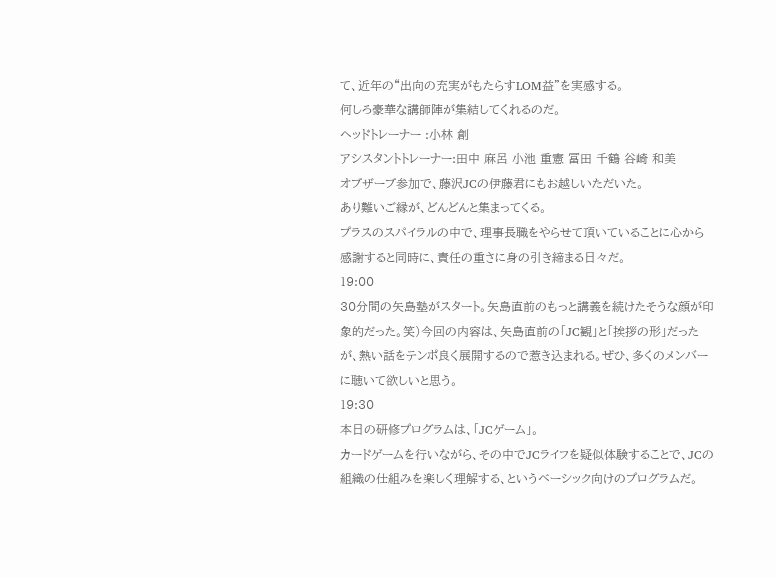て、近年の“出向の充実がもたらすLOM益”を実感する。
何しろ豪華な講師陣が集結してくれるのだ。
ヘッドトレーナー :小林 創
アシスタントトレーナー:田中 麻呂 小池 重憲 冨田 千鶴 谷崎 和美
オブザーブ参加で、藤沢JCの伊藤君にもお越しいただいた。
あり難いご縁が、どんどんと集まってくる。
プラスのスパイラルの中で、理事長職をやらせて頂いていることに心から感謝すると同時に、責任の重さに身の引き締まる日々だ。
19:00
30分間の矢島塾がスタート。矢島直前のもっと講義を続けたそうな顔が印象的だった。笑)今回の内容は、矢島直前の「JC観」と「挨拶の形」だったが、熱い話をテンポ良く展開するので惹き込まれる。ぜひ、多くのメンバーに聴いて欲しいと思う。
19:30
本日の研修プログラムは、「JCゲーム」。
カードゲームを行いながら、その中でJCライフを疑似体験することで、JCの組織の仕組みを楽しく理解する、というベーシック向けのプログラムだ。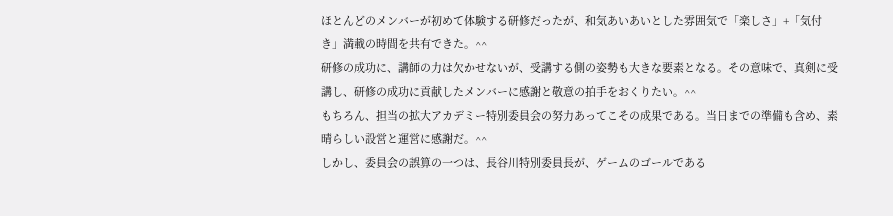ほとんどのメンバーが初めて体験する研修だったが、和気あいあいとした雰囲気で「楽しさ」+「気付き」満載の時間を共有できた。^^
研修の成功に、講師の力は欠かせないが、受講する側の姿勢も大きな要素となる。その意味で、真剣に受講し、研修の成功に貢献したメンバーに感謝と敬意の拍手をおくりたい。^^
もちろん、担当の拡大アカデミー特別委員会の努力あってこその成果である。当日までの準備も含め、素晴らしい設営と運営に感謝だ。^^
しかし、委員会の誤算の一つは、長谷川特別委員長が、ゲームのゴールである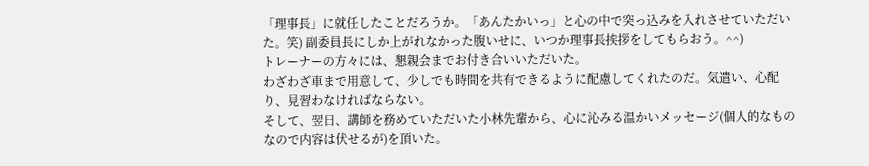「理事長」に就任したことだろうか。「あんたかいっ」と心の中で突っ込みを入れさせていただいた。笑) 副委員長にしか上がれなかった腹いせに、いつか理事長挨拶をしてもらおう。^^)
トレーナーの方々には、懇親会までお付き合いいただいた。
わざわざ車まで用意して、少しでも時間を共有できるように配慮してくれたのだ。気遣い、心配り、見習わなければならない。
そして、翌日、講師を務めていただいた小林先輩から、心に沁みる温かいメッセージ(個人的なものなので内容は伏せるが)を頂いた。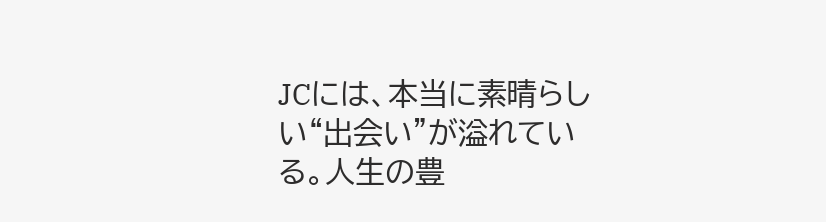JCには、本当に素晴らしい“出会い”が溢れている。人生の豊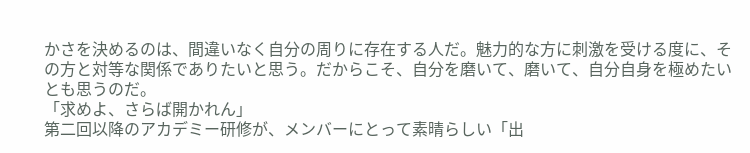かさを決めるのは、間違いなく自分の周りに存在する人だ。魅力的な方に刺激を受ける度に、その方と対等な関係でありたいと思う。だからこそ、自分を磨いて、磨いて、自分自身を極めたいとも思うのだ。
「求めよ、さらば開かれん」
第二回以降のアカデミー研修が、メンバーにとって素晴らしい「出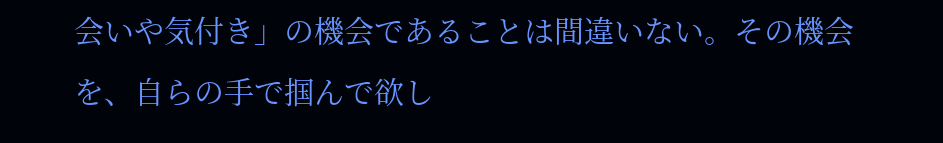会いや気付き」の機会であることは間違いない。その機会を、自らの手で掴んで欲し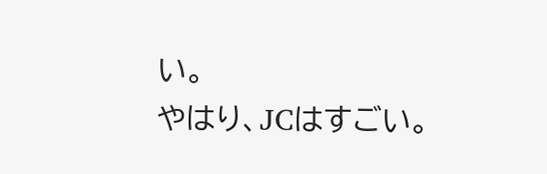い。
やはり、JCはすごい。